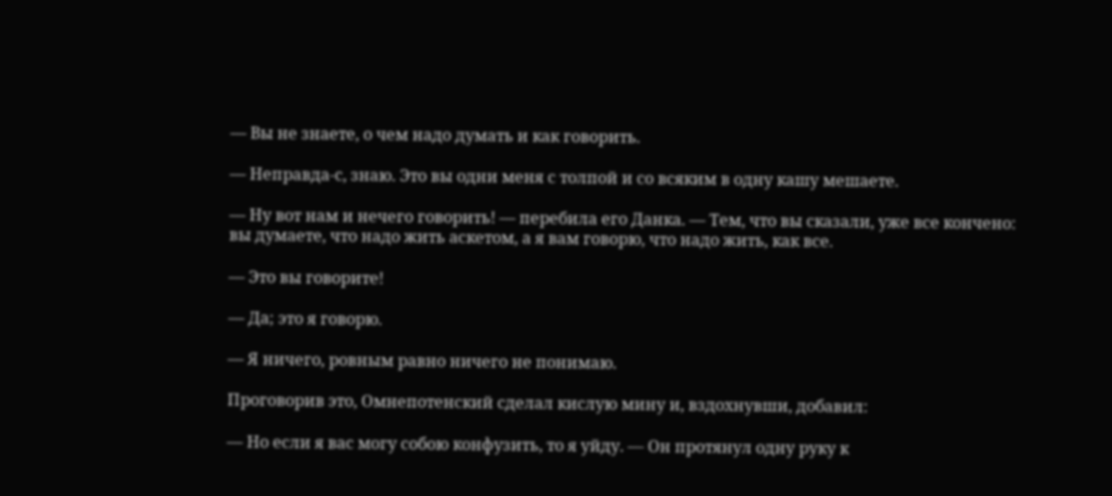— Вы не знаете, о чем надо думать и как говорить.

— Неправда-с, знаю. Это вы одни меня с толпой и со всяким в одну кашу мешаете.

— Ну вот нам и нечего говорить! — перебила его Данка. — Тем, что вы сказали, уже все кончено: вы думаете, что надо жить аскетом, а я вам говорю, что надо жить, как все.

— Это вы говорите!

— Да; это я говорю.

— Я ничего, ровным равно ничего не понимаю.

Проговорив это, Омнепотенский сделал кислую мину и, вздохнувши, добавил:

— Но если я вас могу собою конфузить, то я уйду. — Он протянул одну руку к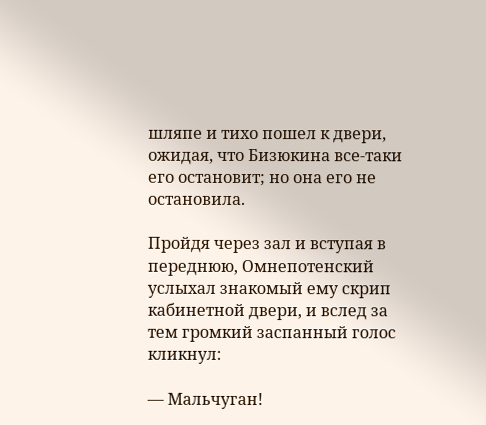шляпе и тихо пошел к двери, ожидая, что Бизюкина все-таки его остановит; но она его не остановила.

Пройдя через зал и вступая в переднюю, Омнепотенский услыхал знакомый ему скрип кабинетной двери, и вслед за тем громкий заспанный голос кликнул:

— Мальчуган!